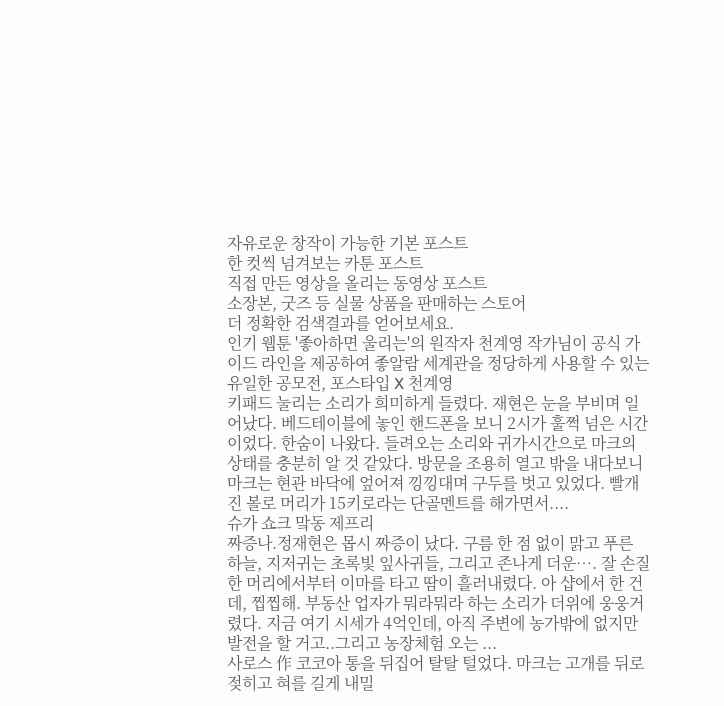자유로운 창작이 가능한 기본 포스트
한 컷씩 넘겨보는 카툰 포스트
직접 만든 영상을 올리는 동영상 포스트
소장본, 굿즈 등 실물 상품을 판매하는 스토어
더 정확한 검색결과를 얻어보세요.
인기 웹툰 '좋아하면 울리는'의 원작자 천계영 작가님이 공식 가이드 라인을 제공하여 좋알람 세계관을 정당하게 사용할 수 있는 유일한 공모전, 포스타입 X 천계영
키패드 눌리는 소리가 희미하게 들렸다. 재현은 눈을 부비며 일어났다. 베드테이블에 놓인 핸드폰을 보니 2시가 훌쩍 넘은 시간이었다. 한숨이 나왔다. 들려오는 소리와 귀가시간으로 마크의 상태를 충분히 알 것 같았다. 방문을 조용히 열고 밖을 내다보니 마크는 현관 바닥에 엎어져 낑낑대며 구두를 벗고 있었다. 빨개진 볼로 머리가 15키로라는 단골멘트를 해가면서....
슈가 쇼크 맠동 제프리
짜증나.정재현은 몹시 짜증이 났다. 구름 한 점 없이 맑고 푸른 하늘, 지저귀는 초록빛 잎사귀들, 그리고 존나게 더운⋯. 잘 손질한 머리에서부터 이마를 타고 땀이 흘러내렸다. 아 샵에서 한 건데, 찝찝해. 부동산 업자가 뭐라뭐라 하는 소리가 더위에 웅웅거렸다. 지금 여기 시세가 4억인데, 아직 주변에 농가밖에 없지만 발전을 할 거고..그리고 농장체험 오는 ...
사로스 作 코코아 통을 뒤집어 탈탈 털었다. 마크는 고개를 뒤로 젖히고 혀를 길게 내밀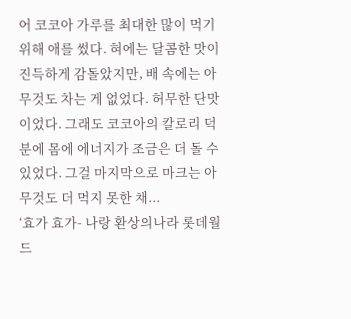어 코코아 가루를 최대한 많이 먹기 위해 애를 썼다. 혀에는 달콤한 맛이 진득하게 감돌았지만, 배 속에는 아무것도 차는 게 없었다. 허무한 단맛이었다. 그래도 코코아의 칼로리 덕분에 몸에 에너지가 조금은 더 돌 수 있었다. 그걸 마지막으로 마크는 아무것도 더 먹지 못한 채...
‘효가 효가- 나랑 환상의나라 롯데월드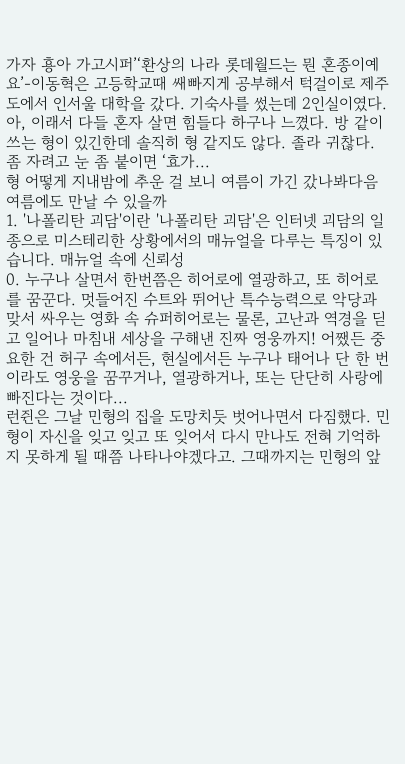가자 횽아 가고시퍼’‘환상의 나라 롯데월드는 뭔 혼종이예요’-이동혁은 고등학교때 쌔빠지게 공부해서 턱걸이로 제주도에서 인서울 대학을 갔다. 기숙사를 썼는데 2인실이였다. 아, 이래서 다들 혼자 살면 힘들다 하구나 느꼈다. 방 같이 쓰는 형이 있긴한데 솔직히 형 같지도 않다. 졸라 귀찮다. 좀 자려고 눈 좀 붙이면 ‘효가...
형 어떻게 지내밤에 추운 걸 보니 여름이 가긴 갔나봐다음 여름에도 만날 수 있을까
1. '나폴리탄 괴담'이란 '나폴리탄 괴담'은 인터넷 괴담의 일종으로 미스테리한 상황에서의 매뉴얼을 다루는 특징이 있습니다. 매뉴얼 속에 신뢰성
0. 누구나 살면서 한번쯤은 히어로에 열광하고, 또 히어로를 꿈꾼다. 멋들어진 수트와 뛰어난 특수능력으로 악당과 맞서 싸우는 영화 속 슈퍼히어로는 물론, 고난과 역경을 딛고 일어나 마침내 세상을 구해낸 진짜 영웅까지! 어쨌든 중요한 건 허구 속에서든, 현실에서든 누구나 태어나 단 한 번이라도 영웅을 꿈꾸거나, 열광하거나, 또는 단단히 사랑에 빠진다는 것이다...
런쥔은 그날 민형의 집을 도망치듯 벗어나면서 다짐했다. 민형이 자신을 잊고 잊고 또 잊어서 다시 만나도 전혀 기억하지 못하게 될 때쯤 나타나야겠다고. 그때까지는 민형의 앞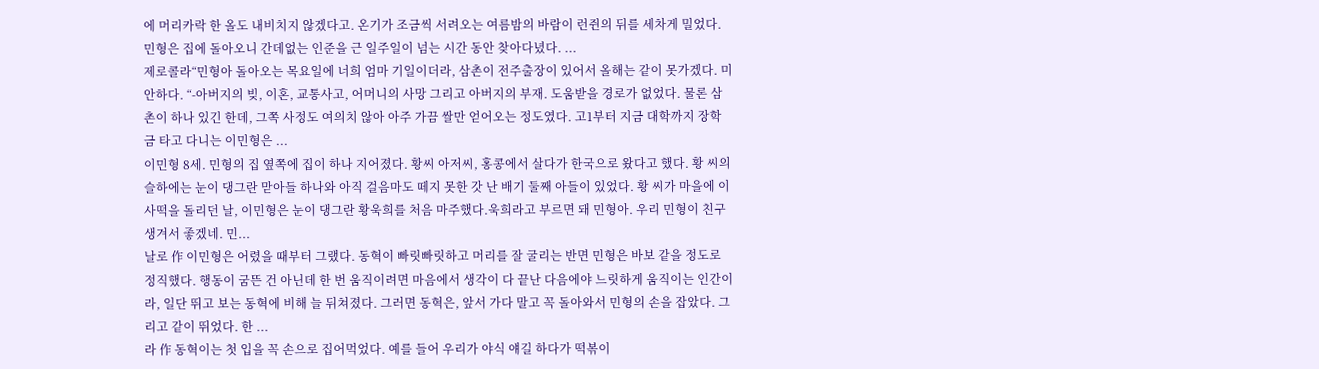에 머리카락 한 올도 내비치지 않겠다고. 온기가 조금씩 서려오는 여름밤의 바람이 런쥔의 뒤를 세차게 밀었다. 민형은 집에 돌아오니 간데없는 인준을 근 일주일이 넘는 시간 동안 찾아다녔다. ...
제로콜라“민형아 돌아오는 목요일에 너희 엄마 기일이더라, 삼촌이 전주출장이 있어서 올해는 같이 못가겠다. 미안하다. “-아버지의 빚, 이혼, 교통사고, 어머니의 사망 그리고 아버지의 부재. 도움받을 경로가 없었다. 물론 삼촌이 하나 있긴 한데, 그쪽 사정도 여의치 않아 아주 가끔 쌀만 얻어오는 정도였다. 고1부터 지금 대학까지 장학금 타고 다니는 이민형은 ...
이민형 8세. 민형의 집 옆쪽에 집이 하나 지어졌다. 황씨 아저씨, 홍콩에서 살다가 한국으로 왔다고 했다. 황 씨의 슬하에는 눈이 댕그란 맏아들 하나와 아직 걸음마도 떼지 못한 갓 난 배기 둘째 아들이 있었다. 황 씨가 마을에 이사떡을 돌리던 날, 이민형은 눈이 댕그란 황욱희를 처음 마주했다.욱희라고 부르면 돼 민형아. 우리 민형이 친구 생겨서 좋겠네. 민...
날로 作 이민형은 어렸을 때부터 그랬다. 동혁이 빠릿빠릿하고 머리를 잘 굴리는 반면 민형은 바보 같을 정도로 정직했다. 행동이 굼뜬 건 아닌데 한 번 움직이려면 마음에서 생각이 다 끝난 다음에야 느릿하게 움직이는 인간이라, 일단 뛰고 보는 동혁에 비해 늘 뒤쳐졌다. 그러면 동혁은, 앞서 가다 말고 꼭 돌아와서 민형의 손을 잡았다. 그리고 같이 뛰었다. 한 ...
라 作 동혁이는 첫 입을 꼭 손으로 집어먹었다. 예를 들어 우리가 야식 얘길 하다가 떡볶이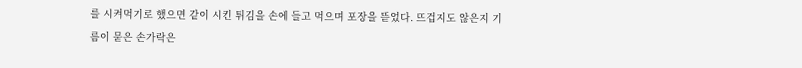를 시켜먹기로 했으면 같이 시킨 튀김을 손에 들고 먹으며 포장을 뜯었다. 뜨겁지도 않은지 기름이 묻은 손가락은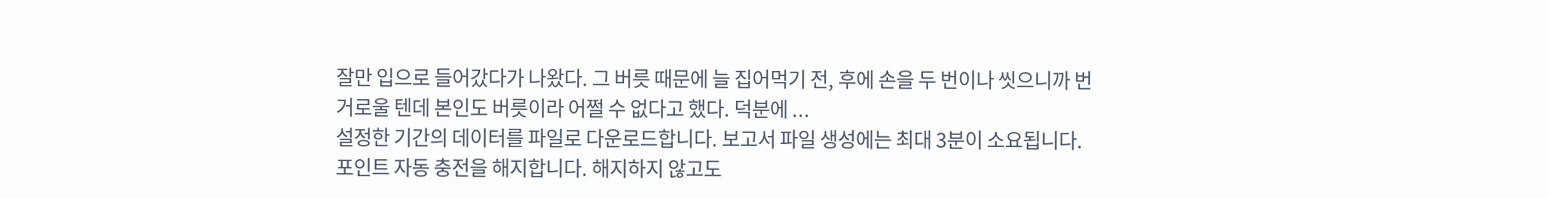잘만 입으로 들어갔다가 나왔다. 그 버릇 때문에 늘 집어먹기 전, 후에 손을 두 번이나 씻으니까 번거로울 텐데 본인도 버릇이라 어쩔 수 없다고 했다. 덕분에 ...
설정한 기간의 데이터를 파일로 다운로드합니다. 보고서 파일 생성에는 최대 3분이 소요됩니다.
포인트 자동 충전을 해지합니다. 해지하지 않고도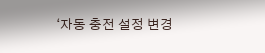‘자동 충전 설정 변경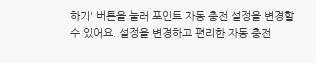하기' 버튼을 눌러 포인트 자동 충전 설정을 변경할 수 있어요. 설정을 변경하고 편리한 자동 충전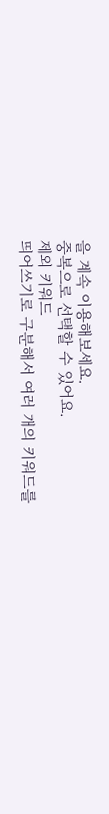을 계속 이용해보세요.
중복으로 선택할 수 있어요.
제외 키워드
띄어쓰기로 구분해서 여러 개의 키워드를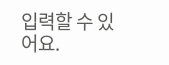입력할 수 있어요.